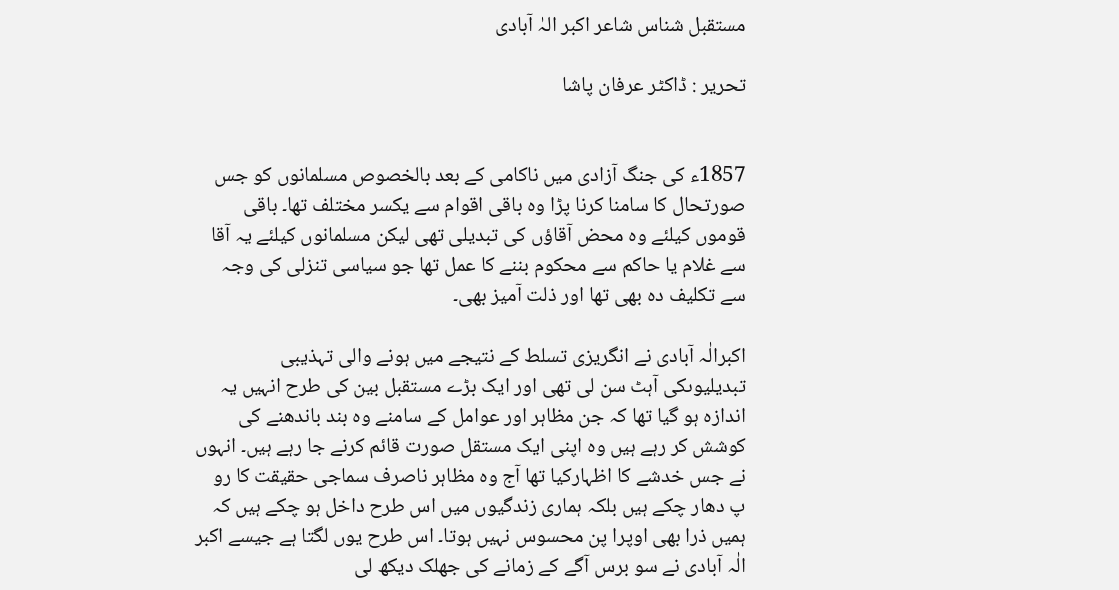مستقبل شناس شاعر اکبر الہٰ آبادی

تحریر : ڈاکٹر عرفان پاشا


1857ء کی جنگ آزادی میں ناکامی کے بعد بالخصوص مسلمانوں کو جس صورتحال کا سامنا کرنا پڑا وہ باقی اقوام سے یکسر مختلف تھا۔ باقی قوموں کیلئے وہ محض آقاؤں کی تبدیلی تھی لیکن مسلمانوں کیلئے یہ آقا سے غلام یا حاکم سے محکوم بننے کا عمل تھا جو سیاسی تنزلی کی وجہ سے تکلیف دہ بھی تھا اور ذلت آمیز بھی۔

اکبرالٰہ آبادی نے انگریزی تسلط کے نتیجے میں ہونے والی تہذیبی تبدیلیوںکی آہٹ سن لی تھی اور ایک بڑے مستقبل بین کی طرح انہیں یہ اندازہ ہو گیا تھا کہ جن مظاہر اور عوامل کے سامنے وہ بند باندھنے کی کوشش کر رہے ہیں وہ اپنی ایک مستقل صورت قائم کرنے جا رہے ہیں۔ انہوں نے جس خدشے کا اظہارکیا تھا آج وہ مظاہر ناصرف سماجی حقیقت کا رو پ دھار چکے ہیں بلکہ ہماری زندگیوں میں اس طرح داخل ہو چکے ہیں کہ ہمیں ذرا بھی اوپرا پن محسوس نہیں ہوتا۔ اس طرح یوں لگتا ہے جیسے اکبر الٰہ آبادی نے سو برس آگے کے زمانے کی جھلک دیکھ لی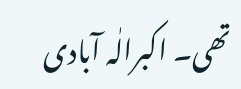تھی۔ اکبرالٰہ آبادی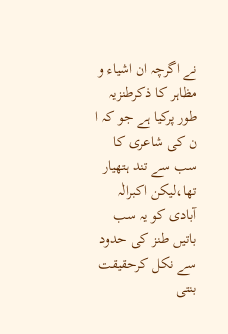نے اگرچہ ان اشیاء و مظاہر کا ذکرطنزیہ طور پرکیا ہے جو کہ ا ن کی شاعری کا سب سے تند ہتھیار تھا،لیکن اکبرالٰہ آبادی کو یہ سب باتیں طنز کی حدود سے نکل کرحقیقت بنتی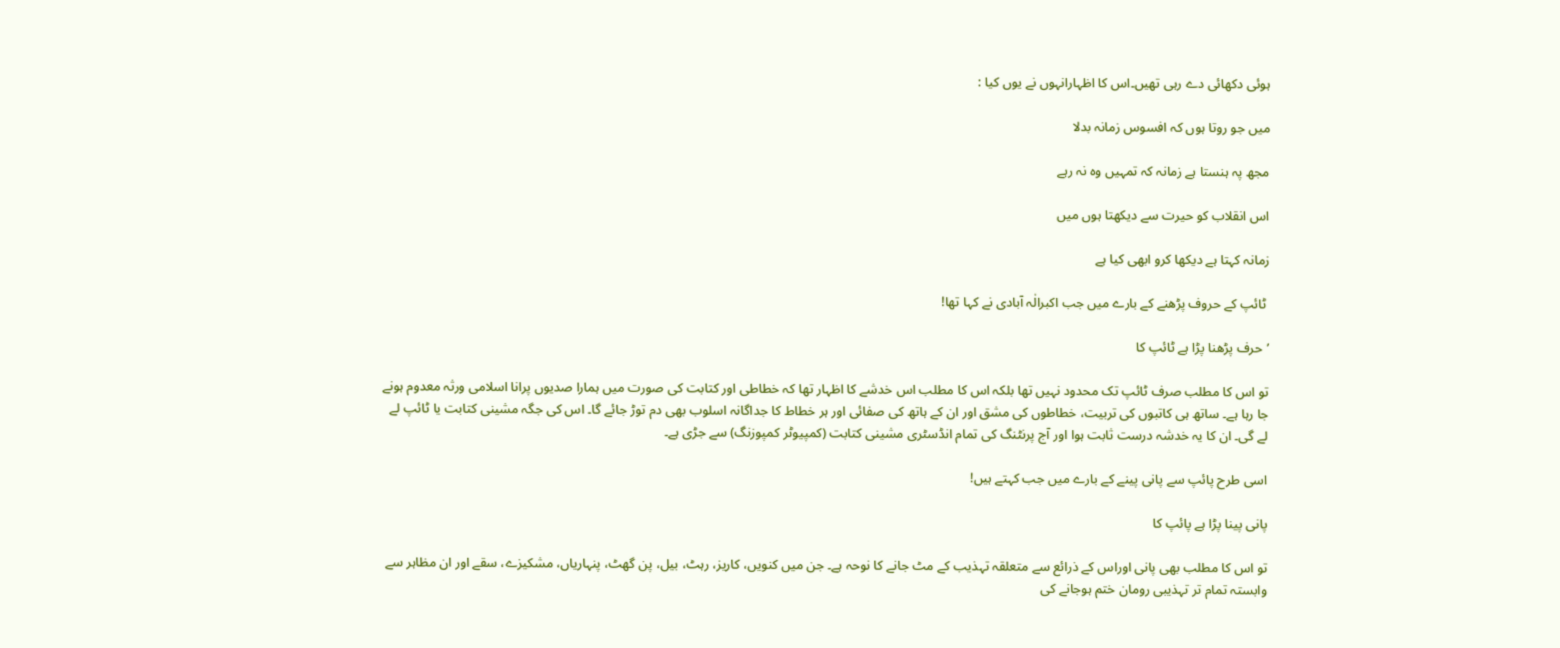ہوئی دکھائی دے رہی تھیں۔اس کا اظہارانہوں نے یوں کیا :

میں جو روتا ہوں کہ افسوس زمانہ بدلا

مجھ پہ ہنستا ہے زمانہ کہ تمہیں وہ نہ رہے

اس انقلاب کو حیرت سے دیکھتا ہوں میں

زمانہ کہتا ہے دیکھا کرو ابھی کیا ہے

 ٹائپ کے حروف پڑھنے کے بارے میں جب اکبرالٰہ آبادی نے کہا تھا!

’حرف پڑھنا پڑا ہے ٹائپ کا

تو اس کا مطلب صرف ٹائپ تک محدود نہیں تھا بلکہ اس کا مطلب اس خدشے کا اظہار تھا کہ خطاطی اور کتابت کی صورت میں ہمارا صدیوں پرانا اسلامی ورثہ معدوم ہونے جا رہا ہے۔ ساتھ ہی کاتبوں کی تربیت، خطاطوں کی مشق اور ان کے ہاتھ کی صفائی اور ہر خطاط کا جداگانہ اسلوب بھی دم توڑ جائے گا۔ اس کی جگہ مشینی کتابت یا ٹائپ لے لے گی۔ ان کا یہ خدشہ درست ثابت ہوا اور آج پرنٹنگ کی تمام انڈسٹری مشینی کتابت (کمپیوٹر کمپوزنگ) سے جڑی ہے۔

اسی طرح پائپ سے پانی پینے کے بارے میں جب کہتے ہیں!

پانی پینا پڑا ہے پائپ کا

تو اس کا مطلب بھی پانی اوراس کے ذرائع سے متعلقہ تہذیب کے مٹ جانے کا نوحہ ہے۔ جن میں کنویں، کاریز، رہٹ، بیل، پن گھٹ، پنہاریاں، مشکیزے، سقے اور ان مظاہر سے وابستہ تمام تر تہذیبی رومان ختم ہوجانے کی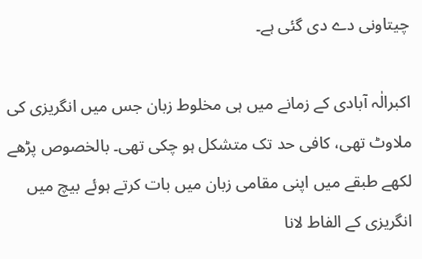چیتاونی دے دی گئی ہے۔

اکبرالٰہ آبادی کے زمانے میں ہی مخلوط زبان جس میں انگریزی کی ملاوٹ تھی، کافی حد تک متشکل ہو چکی تھی۔ بالخصوص پڑھے لکھے طبقے میں اپنی مقامی زبان میں بات کرتے ہوئے بیچ میں انگریزی کے الفاط لانا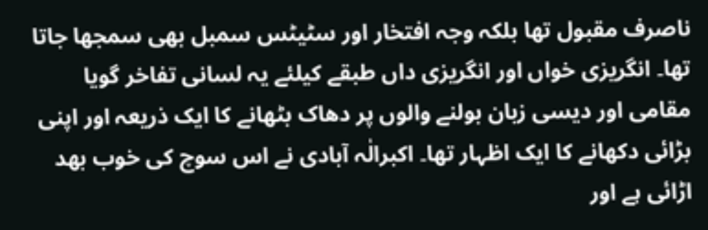ناصرف مقبول تھا بلکہ وجہ افتخار اور سٹیٹس سمبل بھی سمجھا جاتا تھا۔ انگریزی خواں اور انگریزی داں طبقے کیلئے یہ لسانی تفاخر گویا مقامی اور دیسی زبان بولنے والوں پر دھاک بٹھانے کا ایک ذریعہ اور اپنی بڑائی دکھانے کا ایک اظہار تھا۔ اکبرالٰہ آبادی نے اس سوچ کی خوب بھد اڑائی ہے اور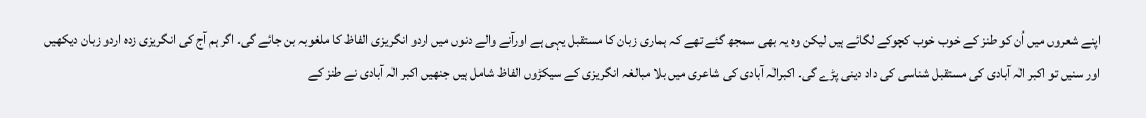اپنے شعروں میں اُن کو طنز کے خوب خوب کچوکے لگائے ہیں لیکن وہ یہ بھی سمجھ گئے تھے کہ ہماری زبان کا مستقبل یہی ہے اورآنے والے دنوں میں اردو انگریزی الفاظ کا ملغوبہ بن جائے گی۔ اگر ہم آج کی انگریزی زدہ اردو زبان دیکھیں اور سنیں تو اکبر الٰہ آبادی کی مستقبل شناسی کی داد دینی پڑے گی۔ اکبرالٰہ آبادی کی شاعری میں بلا مبالغہ انگریزی کے سیکڑوں الفاظ شامل ہیں جنھیں اکبر الٰہ آبادی نے طنز کے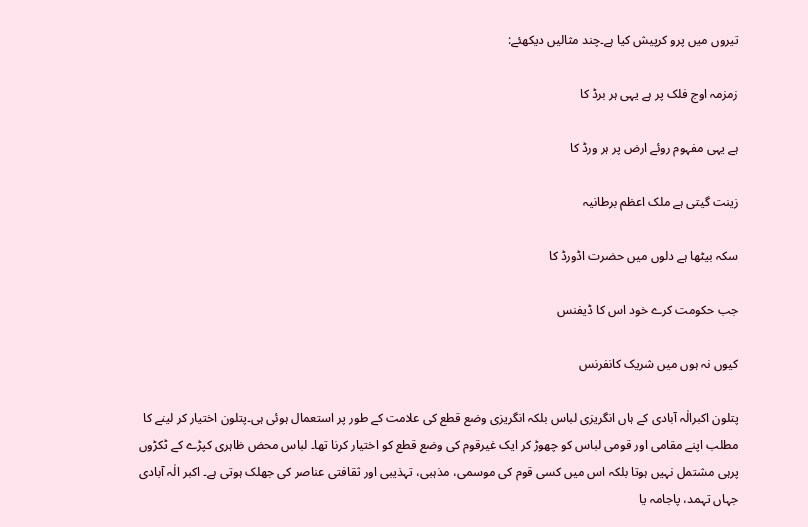تیروں میں پرو کرپیش کیا ہے۔چند مثالیں دیکھئے:

زمزمہ اوج فلک پر ہے یہی ہر برڈ کا

ہے یہی مفہوم روئے ارض پر ہر ورڈ کا

زینت گیتی ہے ملک اعظم برطانیہ

سکہ بیٹھا ہے دلوں میں حضرت اڈورڈ کا

جب حکومت کرے خود اس کا ڈیفنس

کیوں نہ ہوں میں شریک کانفرنس

پتلون اکبرالٰہ آبادی کے ہاں انگریزی لباس بلکہ انگریزی وضع قطع کی علامت کے طور پر استعمال ہوئی ہی۔پتلون اختیار کر لینے کا مطلب اپنے مقامی اور قومی لباس کو چھوڑ کر ایک غیرقوم کی وضع قطع کو اختیار کرنا تھا۔ لباس محض ظاہری کپڑے کے ٹکڑوں پرہی مشتمل نہیں ہوتا بلکہ اس میں کسی قوم کی موسمی، مذہبی، تہذیبی اور ثقافتی عناصر کی جھلک ہوتی ہے۔ اکبر الٰہ آبادی جہاں تہمد، پاجامہ یا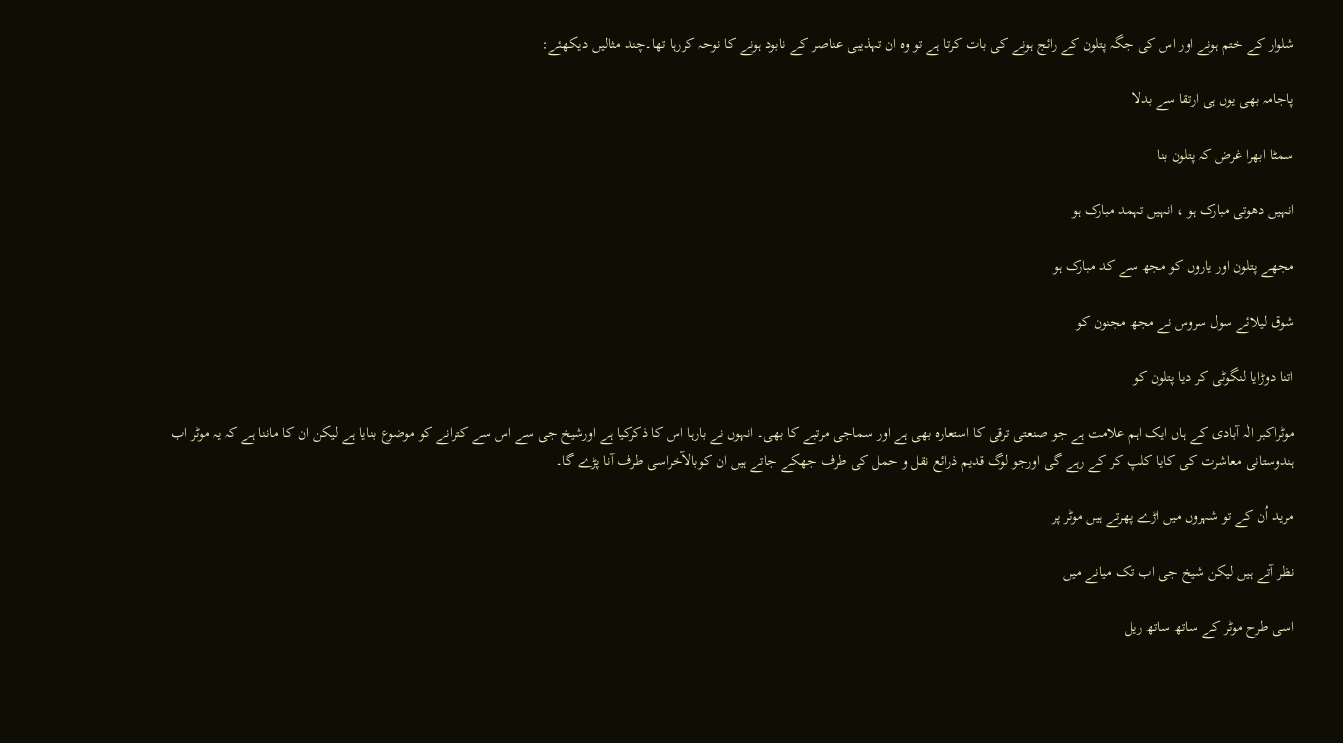شلوار کے ختم ہونے اور اس کی جگہ پتلون کے رائج ہونے کی بات کرتا ہے تو وہ ان تہذیبی عناصر کے نابود ہونے کا نوحہ کررہا تھا۔چند مثالیں دیکھئے:

پاجامہ بھی یوں ہی ارتقا سے بدلا

سمٹا ابھرا غرض کہ پتلون بنا

انہیں دھوتی مبارک ہو ، انہیں تہمد مبارک ہو

مجھے پتلون اور یاروں کو مجھ سے کد مبارک ہو

شوق لیلائے سول سروس نے مجھ مجنون کو

اتنا دوڑایا لنگوٹی کر دیا پتلون کو

موٹراکبر الٰہ آبادی کے ہاں ایک اہم علامت ہے جو صنعتی ترقی کا استعارہ بھی ہے اور سماجی مرتبے کا بھی۔ انہوں نے بارہا اس کا ذکرکیا ہے اورشیخ جی سے اس سے کترانے کو موضوع بنایا ہے لیکن ان کا ماننا ہے کہ یہ موٹر اب ہندوستانی معاشرت کی کایا کلپ کر کے رہے گی اورجو لوگ قدیم ذرائع نقل و حمل کی طرف جھکے جاتے ہیں ان کوبالآخراسی طرف آنا پڑے گا۔

مرید اُن کے تو شہروں میں اڑے پھرتے ہیں موٹر پر

نظر آتے ہیں لیکن شیخ جی اب تک میانے میں

اسی طرح موٹر کے ساتھ ساتھ ریل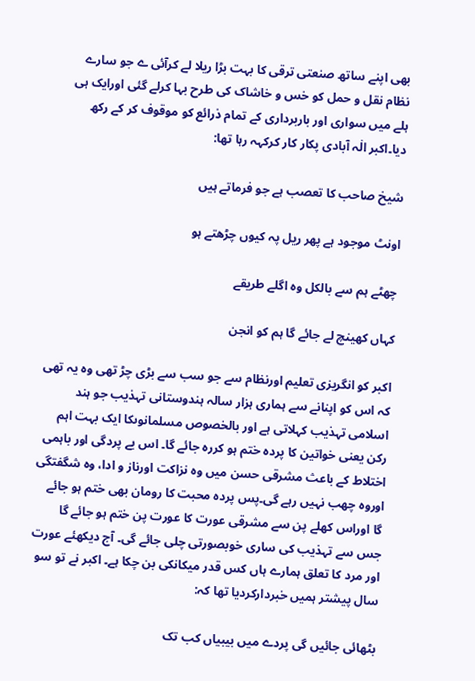بھی اپنے ساتھ صنعتی ترقی کا بہت بڑا ریلا لے کرآئی ے جو سارے نظام نقل و حمل کو خس و خاشاک کی طرح بہا کرلے گئی اورایک ہی ہلے میں سواری اور باربرداری کے تمام ذرائع کو موقوف کر کے رکھ دیا۔اکبر الٰہ آبادی پکار کار کرکہہ رہا تھا:

شیخ صاحب کا تعصب ہے جو فرماتے ہیں

اونٹ موجود ہے پھر ریل پہ کیوں چڑھتے ہو

چھٹے ہم سے بالکل وہ اگلے طریقے

کہاں کھینچ لے جائے گا ہم کو انجن

اکبر کو انگریزی تعلیم اورنظام سے جو سب سے بڑی چڑ تھی وہ یہ تھی کہ اس کو اپنانے سے ہماری ہزار سالہ ہندوستانی تہذیب جو ہند اسلامی تہذیب کہلاتی ہے اور بالخصوص مسلمانوںکا ایک بہت اہم رکن یعنی خواتین کا پردہ ختم ہو کررہ جائے گا۔ اس بے پردگی اور باہمی اختلاط کے باعث مشرقی حسن میں وہ نزاکت اورناز و ادا، وہ شگفتگی اوروہ چھب نہیں رہے گی۔پس پردہ محبت کا رومان بھی ختم ہو جائے گا اوراس کھلے پن سے مشرقی عورت کا عورت پن ختم ہو جائے گا جس سے تہذیب کی ساری خوبصورتی چلی جائے گی۔ آج دیکھئے عورت اور مرد کا تعلق ہمارے ہاں کس قدر میکانکی بن چکا ہے۔ اکبر نے تو سو سال پیشتر ہمیں خبردارکردیا تھا کہ:

بٹھائی جائیں گی پردے میں بیبیاں کب تک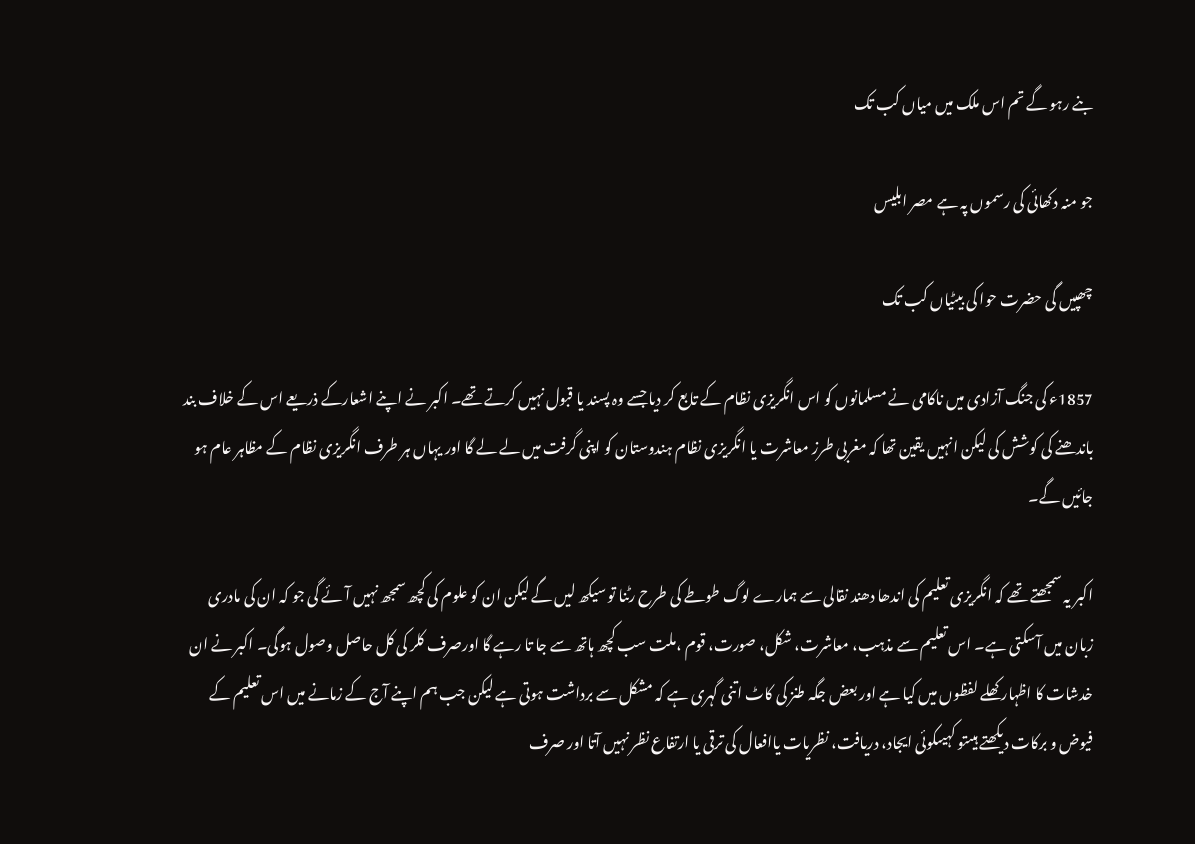بنے رہو گے تم اس ملک میں میاں کب تک

جو منہ دکھائی کی رسموں پہ ہے مصر ابلیس

چھپیں گی حضرت حوا کی بیٹیاں کب تک

1857ء کی جنگ آزادی میں ناکامی نے مسلمانوں کو اس انگریزی نظام کے تابع کر دیا جسے وہ پسند یا قبول نہیں کرتے تھے۔ اکبر نے اپنے اشعارکے ذریعے اس کے خلاف بند باندھنے کی کوشش کی لیکن انہیں یقین تھا کہ مغربی طرز معاشرت یا انگریزی نظام ہندوستان کو اپنی گرفت میں لے لے گا اور یہاں ہر طرف انگریزی نظام کے مظاہر عام ہو جائیں گے۔

اکبر یہ سمجھتے تھے کہ انگریزی تعلیم کی اندھا دھند نقالی سے ہمارے لوگ طوطے کی طرح رٹنا تو سیکھ لیں گے لیکن ان کو علوم کی کچھ سمجھ نہیں آئے گی جو کہ ان کی مادری زبان میں آسکتی ہے۔ اس تعلیم سے مذہب، معاشرت، شکل، صورت، قوم ،ملت سب کچھ ہاتھ سے جا تا رہے گا اورصرف کلر کی کل حاصل وصول ہوگی۔ اکبر نے ان خدشات کا اظہار کھلے لفظوں میں کیا ہے اور بعض جگہ طنز کی کاٹ اتنی گہری ہے کہ مشکل سے برداشت ہوتی ہے لیکن جب ہم اپنے آج کے زمانے میں اس تعلیم کے فیوض و برکات دیکھتے ہیںتو کہیںکوئی ایجاد، دریافت، نظریات یاافعال کی ترقی یا ارتفاع نظر نہیں آتا اور صرف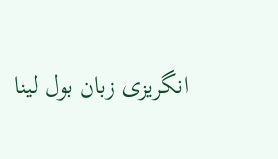انگریزی زبان بول لینا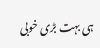ہی بہت بڑی خوبی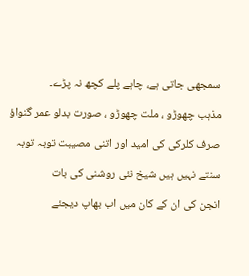سمجھی جاتی ہے، چاہے پلے کچھ نہ پڑے۔

مذہب چھوڑو ، ملت چھوڑو ، صورت بدلو عمر گنواؤ

صرف کلرکی کی امید اور اتنی مصیبت توبہ توبہ

سنتے نہیں ہیں شیخ نئی روشنی کی بات

انجن کی ان کے کان میں اب بھاپ دیجئے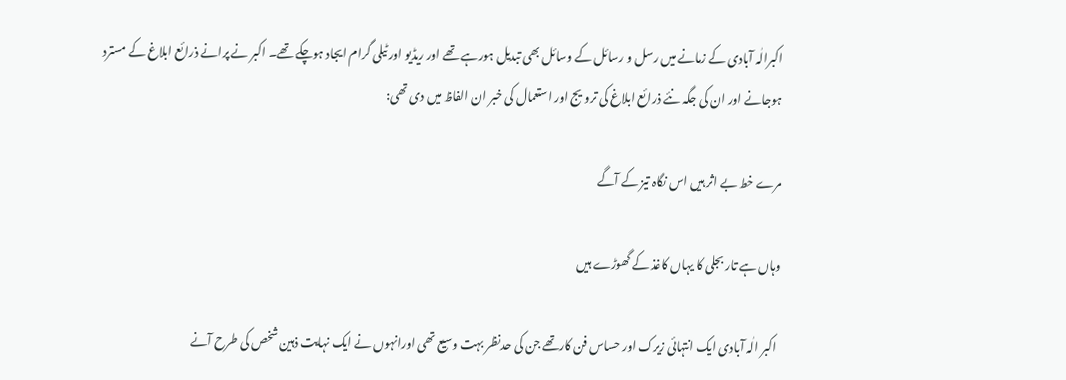اکبرالٰہ آبادی کے زمانے میں رسل و رسائل کے وسائل بھی تبدیل ہورہے تھے اور ریڈیو اور ٹیلی گرام ایجاد ہوچکے تھے۔ اکبر نے پرانے ذرائع ابلاغ کے مسترد ہوجانے اور ان کی جگہ نئے ذرائع ابلاغ کی ترویج اور استعمال کی خبر ان الفاظ میں دی تھی:

مرے خط بے اثر ہیں اس نگاہ تیز کے آگے

وہاں ہے تار بجلی کا یہاں کاغذ کے گھوڑے ہیں

 اکبر الٰہ آبادی ایک انتہائی زیرک اور حساس فن کارتھے جن کی حدنظر بہت وسیع تھی اورانہوں نے ایک نہایت ذہین شخص کی طرح آنے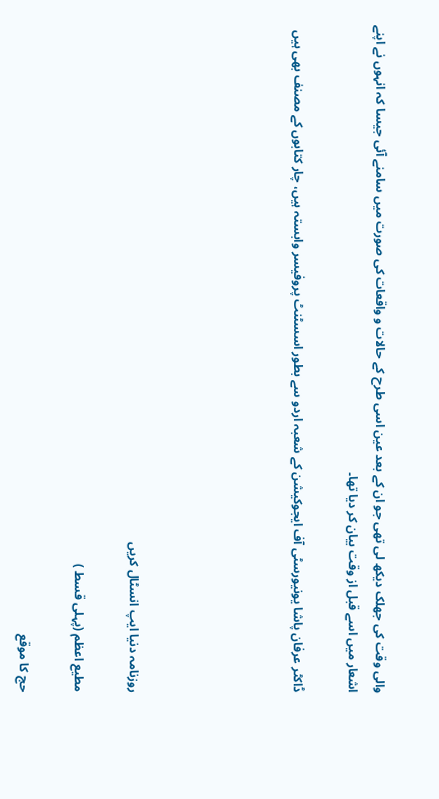والی وقت کی جھلک دیکھ لی تھی جو ان کے بعد عین اسی طرح کے حالات و واقعات کی صورت میں سامنے آئی جیسا کہ انہوں نے اپنے اشعار میں اسے قبل از وقت بیان کر دیا تھا۔

ڈاکٹر عرفان پاشا یونیورسٹی آف ایجوکیشن کے شعبہ اردو سے بطور اسسٹنٹ پروفیسر وابستہ ہیں، چار کتابوں کے مصنف بھی ہیں





روزنامہ دنیا ایپ انسٹال کریں

مطیع اعظم (پہلی قسط )

حج کا موقع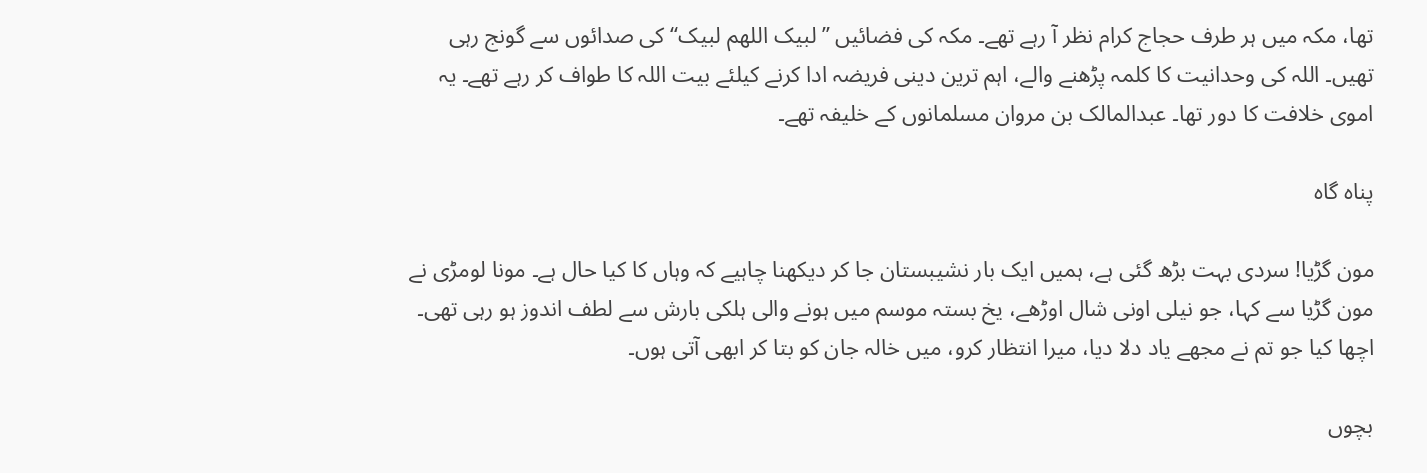تھا، مکہ میں ہر طرف حجاج کرام نظر آ رہے تھے۔ مکہ کی فضائیں ’’لبیک اللھم لبیک‘‘ کی صدائوں سے گونج رہی تھیں۔ اللہ کی وحدانیت کا کلمہ پڑھنے والے، اہم ترین دینی فریضہ ادا کرنے کیلئے بیت اللہ کا طواف کر رہے تھے۔ یہ اموی خلافت کا دور تھا۔ عبدالمالک بن مروان مسلمانوں کے خلیفہ تھے۔

پناہ گاہ

مون گڑیا! سردی بہت بڑھ گئی ہے، ہمیں ایک بار نشیبستان جا کر دیکھنا چاہیے کہ وہاں کا کیا حال ہے۔ مونا لومڑی نے مون گڑیا سے کہا، جو نیلی اونی شال اوڑھے، یخ بستہ موسم میں ہونے والی ہلکی بارش سے لطف اندوز ہو رہی تھی۔ اچھا کیا جو تم نے مجھے یاد دلا دیا، میرا انتظار کرو، میں خالہ جان کو بتا کر ابھی آتی ہوں۔

بچوں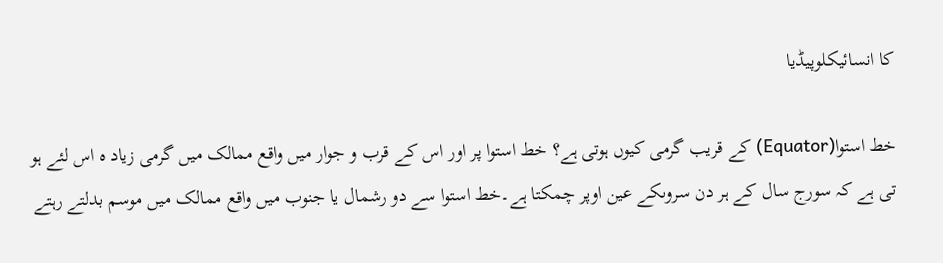کا انسائیکلوپیڈیا

خط استوا(Equator) کے قریب گرمی کیوں ہوتی ہے؟ خط استوا پر اور اس کے قرب و جوار میں واقع ممالک میں گرمی زیاد ہ اس لئے ہو تی ہے کہ سورج سال کے ہر دن سروںکے عین اوپر چمکتا ہے۔خط استوا سے دو رشمال یا جنوب میں واقع ممالک میں موسم بدلتے رہتے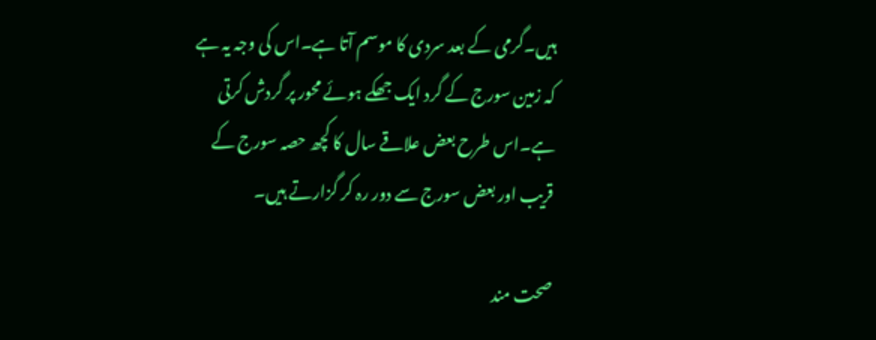ہیں۔گرمی کے بعد سردی کا موسم آتا ہے۔اس کی وجہ یہ ہے کہ زمین سورج کے گرد ایک جھکے ہوئے محور پر گردش کرتی ہے۔اس طرح بعض علاقے سال کا کچھ حصہ سورج کے قریب اور بعض سورج سے دور رہ کر گزارتے ہیں۔

صحت مند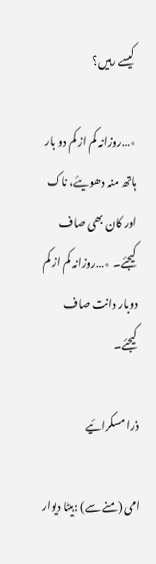کیسے رہیں؟

٭…روزانہ کم از کم دو بار ہاتھ منہ دھویئے، ناک اور کان بھی صاف کیجئے۔ ٭…روزانہ کم از کم دوبار دانت صاف کیجئے۔

ذرا مسکرائیے

امی (منے سے) :بیٹا دیوار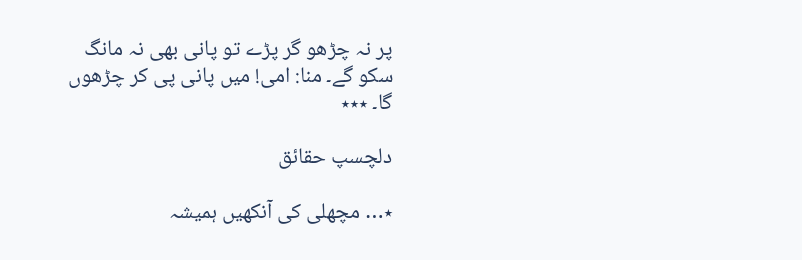پر نہ چڑھو گر پڑے تو پانی بھی نہ مانگ سکو گے۔ منا: امی! میں پانی پی کر چڑھوں گا۔ ٭٭٭

دلچسپ حقائق

٭… مچھلی کی آنکھیں ہمیشہ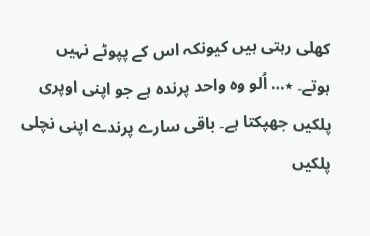کھلی رہتی ہیں کیونکہ اس کے پپوٹے نہیں ہوتے۔ ٭… اُلو وہ واحد پرندہ ہے جو اپنی اوپری پلکیں جھپکتا ہے۔ باقی سارے پرندے اپنی نچلی پلکیں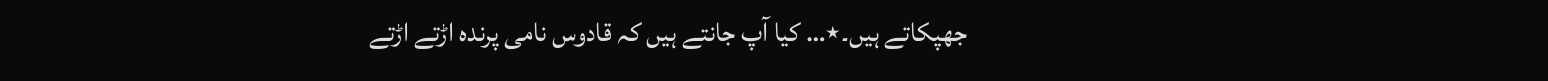جھپکاتے ہیں۔٭… کیا آپ جانتے ہیں کہ قادوس نامی پرندہ اڑتے اڑتے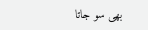بھی سو جاتا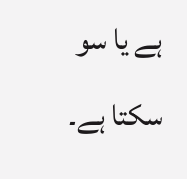ہے یا سو سکتا ہے۔